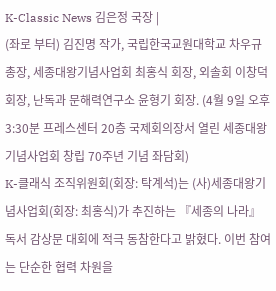K-Classic News 김은정 국장 |
(좌로 부터) 김진명 작가, 국립한국교원대학교 차우규 총장, 세종대왕기념사업회 최홍식 회장, 외솔회 이창덕 회장, 난독과 문해력연구소 윤형기 회장. (4월 9일 오후 3:30분 프레스센터 20층 국제회의장서 열린 세종대왕기념사업회 창립 70주년 기념 좌담회)
K-클래식 조직위원회(회장: 탁계석)는 (사)세종대왕기념사업회(회장: 최홍식)가 추진하는 『세종의 나라』 독서 감상문 대회에 적극 동참한다고 밝혔다. 이번 참여는 단순한 협력 차원을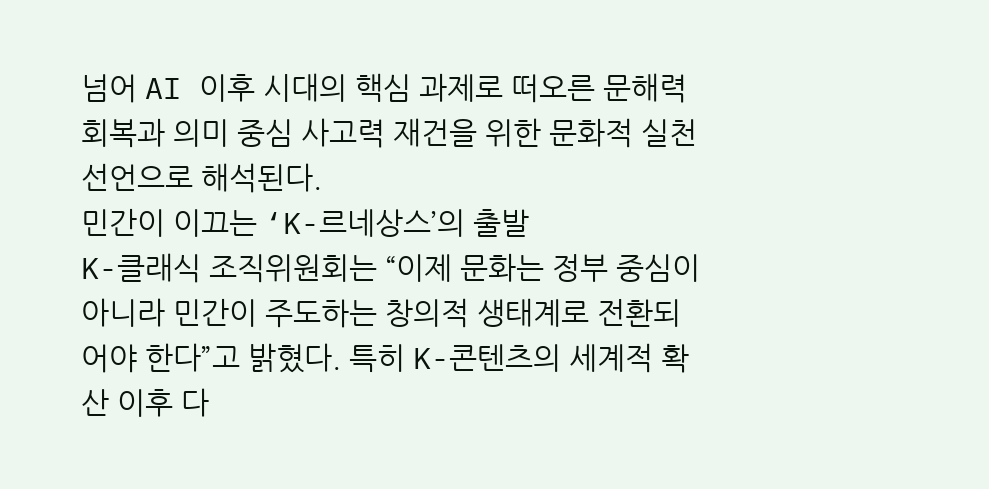넘어 AI 이후 시대의 핵심 과제로 떠오른 문해력 회복과 의미 중심 사고력 재건을 위한 문화적 실천 선언으로 해석된다.
민간이 이끄는 ‘K-르네상스’의 출발
K-클래식 조직위원회는 “이제 문화는 정부 중심이 아니라 민간이 주도하는 창의적 생태계로 전환되어야 한다”고 밝혔다. 특히 K-콘텐츠의 세계적 확산 이후 다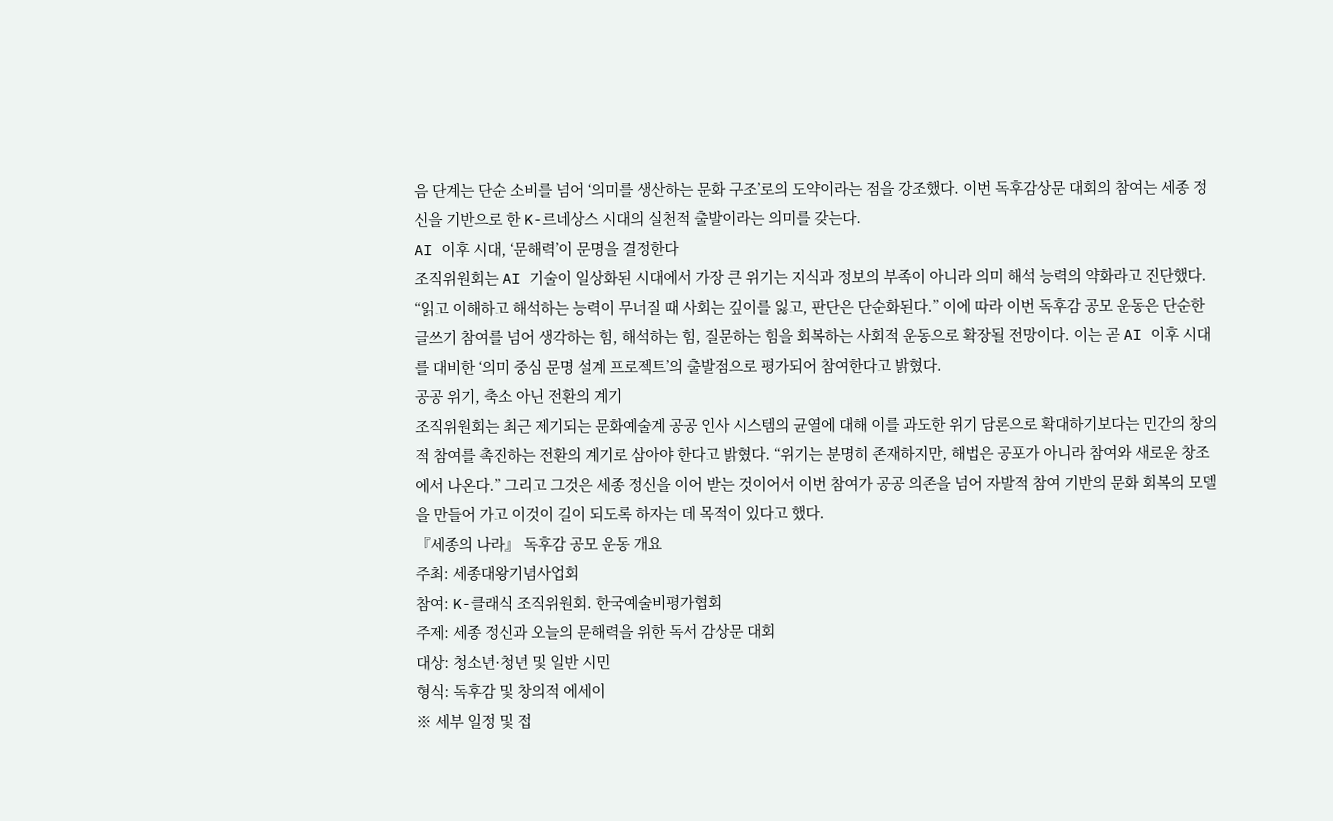음 단계는 단순 소비를 넘어 ‘의미를 생산하는 문화 구조’로의 도약이라는 점을 강조했다. 이번 독후감상문 대회의 참여는 세종 정신을 기반으로 한 K-르네상스 시대의 실천적 출발이라는 의미를 갖는다.
AI 이후 시대, ‘문해력’이 문명을 결정한다
조직위원회는 AI 기술이 일상화된 시대에서 가장 큰 위기는 지식과 정보의 부족이 아니라 의미 해석 능력의 약화라고 진단했다. “읽고 이해하고 해석하는 능력이 무너질 때 사회는 깊이를 잃고, 판단은 단순화된다.” 이에 따라 이번 독후감 공모 운동은 단순한 글쓰기 참여를 넘어 생각하는 힘, 해석하는 힘, 질문하는 힘을 회복하는 사회적 운동으로 확장될 전망이다. 이는 곧 AI 이후 시대를 대비한 ‘의미 중심 문명 설계 프로젝트’의 출발점으로 평가되어 참여한다고 밝혔다.
공공 위기, 축소 아닌 전환의 계기
조직위원회는 최근 제기되는 문화예술계 공공 인사 시스템의 균열에 대해 이를 과도한 위기 담론으로 확대하기보다는 민간의 창의적 참여를 촉진하는 전환의 계기로 삼아야 한다고 밝혔다. “위기는 분명히 존재하지만, 해법은 공포가 아니라 참여와 새로운 창조에서 나온다.” 그리고 그것은 세종 정신을 이어 받는 것이어서 이번 참여가 공공 의존을 넘어 자발적 참여 기반의 문화 회복의 모델을 만들어 가고 이것이 길이 되도록 하자는 데 목적이 있다고 했다.
『세종의 나라』 독후감 공모 운동 개요
주최: 세종대왕기념사업회
참여: K-클래식 조직위원회. 한국예술비평가협회
주제: 세종 정신과 오늘의 문해력을 위한 독서 감상문 대회
대상: 청소년·청년 및 일반 시민
형식: 독후감 및 창의적 에세이
※ 세부 일정 및 접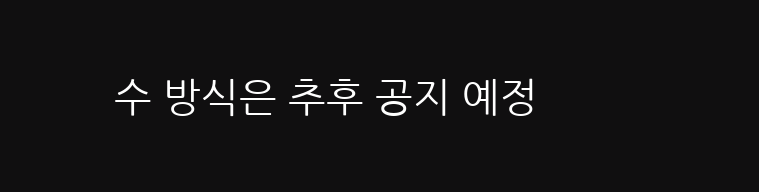수 방식은 추후 공지 예정